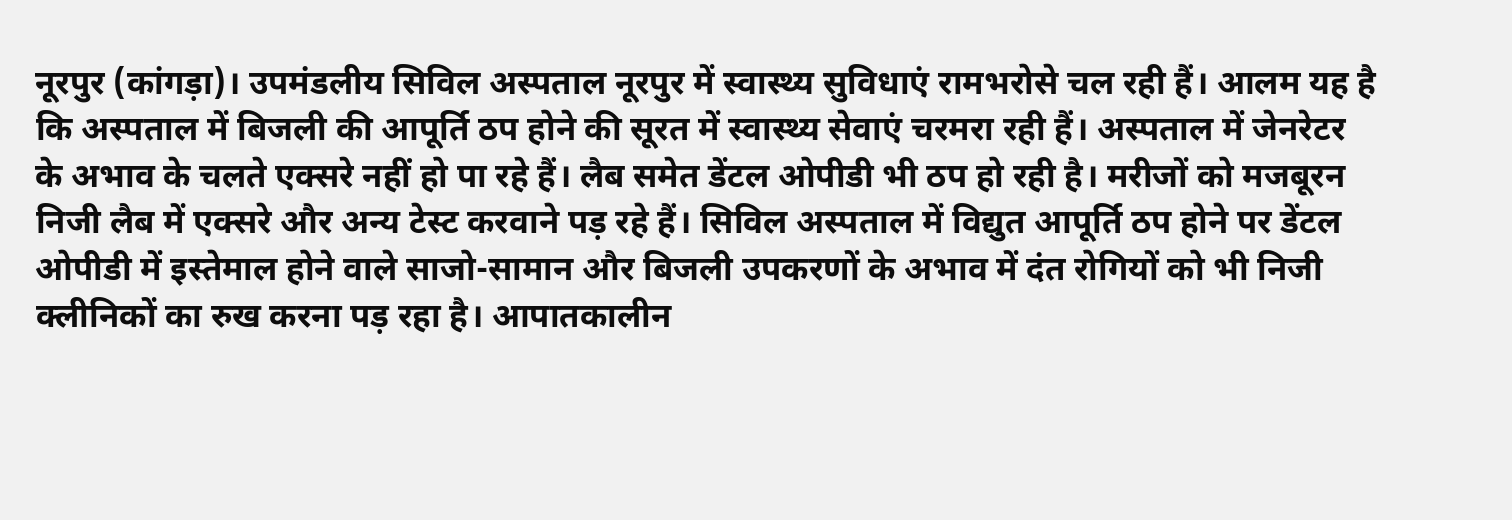नूरपुर (कांगड़ा)। उपमंडलीय सिविल अस्पताल नूरपुर में स्वास्थ्य सुविधाएं रामभरोसे चल रही हैं। आलम यह है कि अस्पताल में बिजली की आपूर्ति ठप होने की सूरत में स्वास्थ्य सेवाएं चरमरा रही हैं। अस्पताल में जेनरेटर के अभाव के चलते एक्सरे नहीं हो पा रहे हैं। लैब समेत डेंटल ओपीडी भी ठप हो रही है। मरीजों को मजबूरन निजी लैब में एक्सरे और अन्य टेस्ट करवाने पड़ रहे हैं। सिविल अस्पताल में विद्युत आपूर्ति ठप होने पर डेंटल ओपीडी में इस्तेमाल होने वाले साजो-सामान और बिजली उपकरणों के अभाव में दंत रोगियों को भी निजी क्लीनिकों का रुख करना पड़ रहा है। आपातकालीन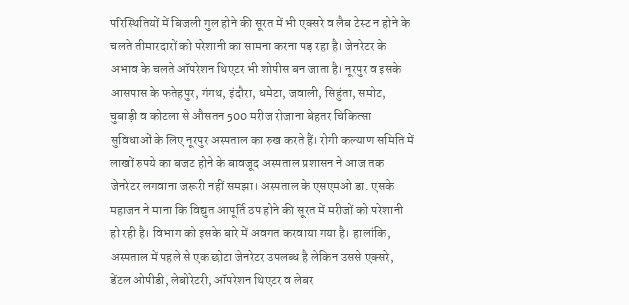परिस्थितियों में बिजली गुल होने की सूरत में भी एक्सरे व लैब टेस्ट न होने के चलते तीमारदारों को परेशानी का सामना करना पड़ रहा है। जेनरेटर के अभाव के चलते ऑपरेशन थिएटर भी शोपीस बन जाता है। नूरपुर व इसके आसपास के फतेहपुर, गंगथ, इंदौरा, धमेटा, जवाली, सिहुंता, समोट, चुबाड़ी व कोटला से औसतन 500 मरीज रोजाना बेहतर चिकित्सा सुविधाओं के लिए नूरपुर अस्पताल का रुख करते हैं। रोगी कल्याण समिति में लाखों रुपये का बजट होने के बावजूद अस्पताल प्रशासन ने आज तक जेनरेटर लगवाना जरूरी नहीं समझा। अस्पताल के एसएमओ डा. एसके महाजन ने माना कि विद्युत आपूर्ति ठप होने की सूरत में मरीजों को परेशानी हो रही है। विभाग को इसके बारे में अवगत करवाया गया है। हालांकि, अस्पताल में पहले से एक छोटा जेनरेटर उपलब्ध है लेकिन उससे एक्सरे, डेंटल ओपीडी, लेबोरेटरी, ऑपरेशन थिएटर व लेबर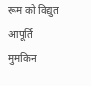रूम को विद्युत आपूर्ति मुमकिन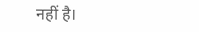नहीं है।